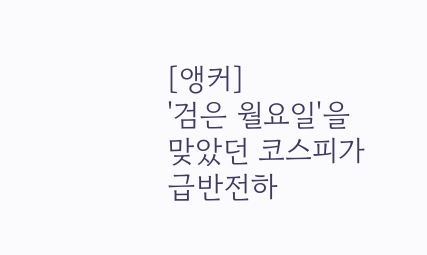[앵커]
'검은 월요일'을 맞았던 코스피가 급반전하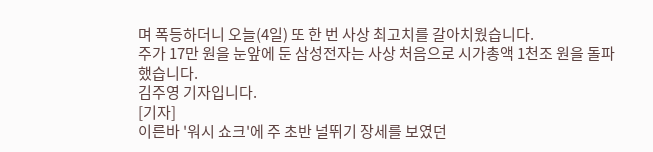며 폭등하더니 오늘(4일) 또 한 번 사상 최고치를 갈아치웠습니다.
주가 17만 원을 눈앞에 둔 삼성전자는 사상 처음으로 시가총액 1천조 원을 돌파했습니다.
김주영 기자입니다.
[기자]
이른바 '워시 쇼크'에 주 초반 널뛰기 장세를 보였던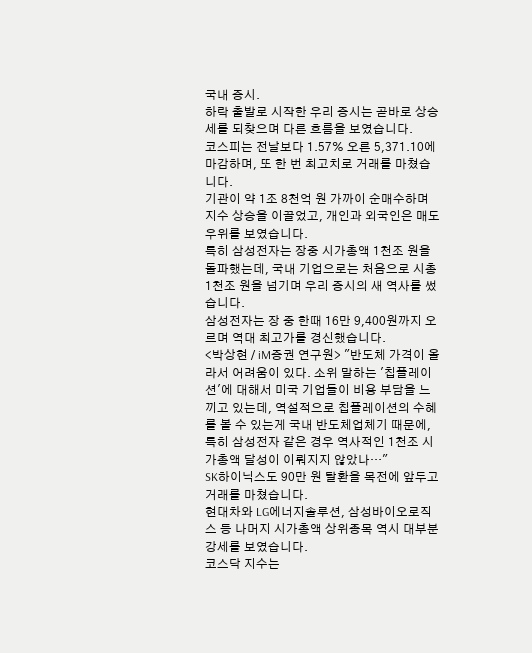국내 증시.
하락 출발로 시작한 우리 증시는 곧바로 상승세를 되찾으며 다른 흐름을 보였습니다.
코스피는 전날보다 1.57% 오른 5,371.10에 마감하며, 또 한 번 최고치로 거래를 마쳤습니다.
기관이 약 1조 8천억 원 가까이 순매수하며 지수 상승을 이끌었고, 개인과 외국인은 매도 우위를 보였습니다.
특히 삼성전자는 장중 시가총액 1천조 원을 돌파했는데, 국내 기업으로는 처음으로 시총 1천조 원을 넘기며 우리 증시의 새 역사를 썼습니다.
삼성전자는 장 중 한때 16만 9,400원까지 오르며 역대 최고가를 경신했습니다.
<박상현 / iM증권 연구원> "반도체 가격이 올라서 어려움이 있다. 소위 말하는 '칩플레이션'에 대해서 미국 기업들이 비용 부담을 느끼고 있는데, 역설적으로 칩플레이션의 수혜를 볼 수 있는게 국내 반도체업체기 때문에, 특히 삼성전자 같은 경우 역사적인 1천조 시가총액 달성이 이뤄지지 않았나…"
SK하이닉스도 90만 원 탈환을 목전에 앞두고 거래를 마쳤습니다.
현대차와 LG에너지솔루션, 삼성바이오로직스 등 나머지 시가총액 상위종목 역시 대부분 강세를 보였습니다.
코스닥 지수는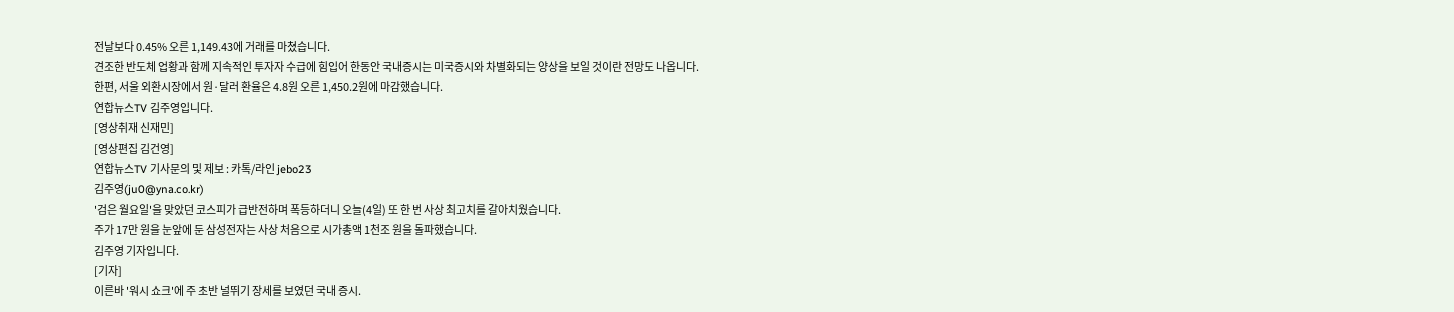전날보다 0.45% 오른 1,149.43에 거래를 마쳤습니다.
견조한 반도체 업황과 함께 지속적인 투자자 수급에 힘입어 한동안 국내증시는 미국증시와 차별화되는 양상을 보일 것이란 전망도 나옵니다.
한편, 서울 외환시장에서 원·달러 환율은 4.8원 오른 1,450.2원에 마감했습니다.
연합뉴스TV 김주영입니다.
[영상취재 신재민]
[영상편집 김건영]
연합뉴스TV 기사문의 및 제보 : 카톡/라인 jebo23
김주영(ju0@yna.co.kr)
'검은 월요일'을 맞았던 코스피가 급반전하며 폭등하더니 오늘(4일) 또 한 번 사상 최고치를 갈아치웠습니다.
주가 17만 원을 눈앞에 둔 삼성전자는 사상 처음으로 시가총액 1천조 원을 돌파했습니다.
김주영 기자입니다.
[기자]
이른바 '워시 쇼크'에 주 초반 널뛰기 장세를 보였던 국내 증시.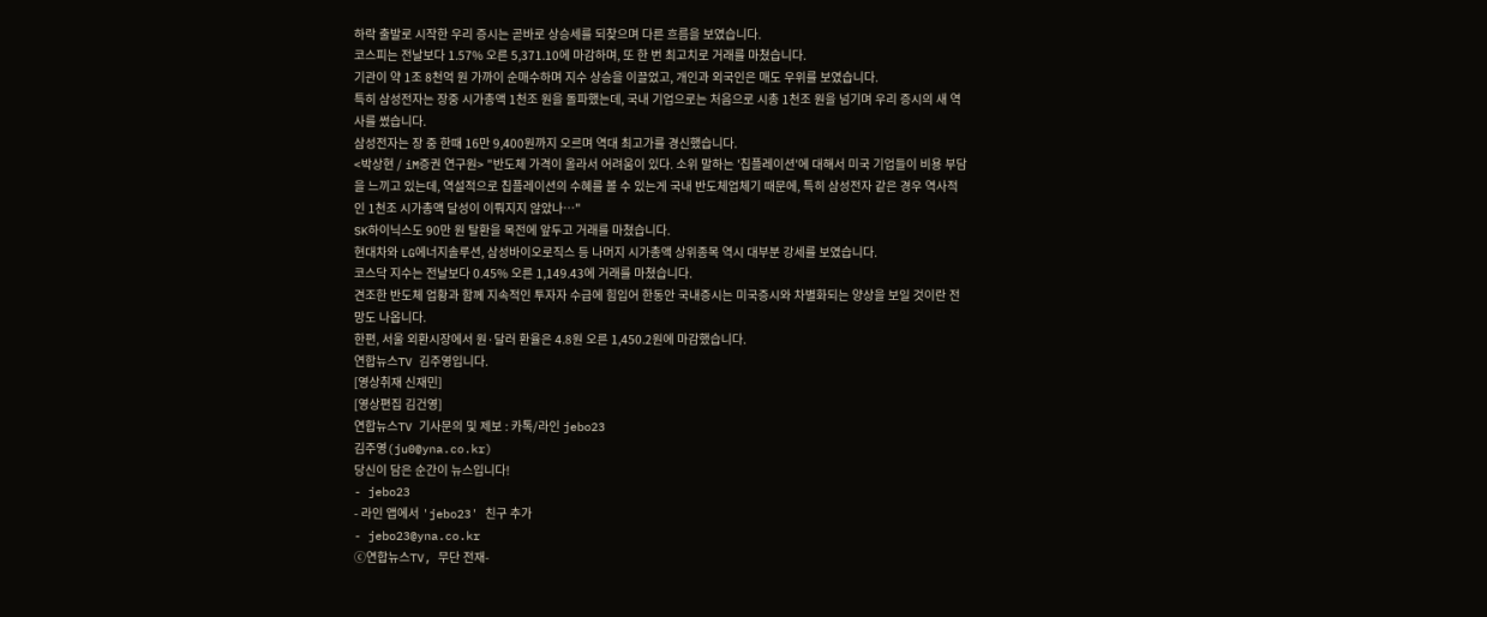하락 출발로 시작한 우리 증시는 곧바로 상승세를 되찾으며 다른 흐름을 보였습니다.
코스피는 전날보다 1.57% 오른 5,371.10에 마감하며, 또 한 번 최고치로 거래를 마쳤습니다.
기관이 약 1조 8천억 원 가까이 순매수하며 지수 상승을 이끌었고, 개인과 외국인은 매도 우위를 보였습니다.
특히 삼성전자는 장중 시가총액 1천조 원을 돌파했는데, 국내 기업으로는 처음으로 시총 1천조 원을 넘기며 우리 증시의 새 역사를 썼습니다.
삼성전자는 장 중 한때 16만 9,400원까지 오르며 역대 최고가를 경신했습니다.
<박상현 / iM증권 연구원> "반도체 가격이 올라서 어려움이 있다. 소위 말하는 '칩플레이션'에 대해서 미국 기업들이 비용 부담을 느끼고 있는데, 역설적으로 칩플레이션의 수혜를 볼 수 있는게 국내 반도체업체기 때문에, 특히 삼성전자 같은 경우 역사적인 1천조 시가총액 달성이 이뤄지지 않았나…"
SK하이닉스도 90만 원 탈환을 목전에 앞두고 거래를 마쳤습니다.
현대차와 LG에너지솔루션, 삼성바이오로직스 등 나머지 시가총액 상위종목 역시 대부분 강세를 보였습니다.
코스닥 지수는 전날보다 0.45% 오른 1,149.43에 거래를 마쳤습니다.
견조한 반도체 업황과 함께 지속적인 투자자 수급에 힘입어 한동안 국내증시는 미국증시와 차별화되는 양상을 보일 것이란 전망도 나옵니다.
한편, 서울 외환시장에서 원·달러 환율은 4.8원 오른 1,450.2원에 마감했습니다.
연합뉴스TV 김주영입니다.
[영상취재 신재민]
[영상편집 김건영]
연합뉴스TV 기사문의 및 제보 : 카톡/라인 jebo23
김주영(ju0@yna.co.kr)
당신이 담은 순간이 뉴스입니다!
- jebo23
- 라인 앱에서 'jebo23' 친구 추가
- jebo23@yna.co.kr
ⓒ연합뉴스TV, 무단 전재-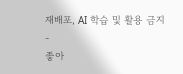재배포, AI 학습 및 활용 금지
-
좋아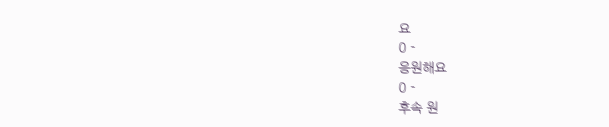요
0 -
응원해요
0 -
후속 원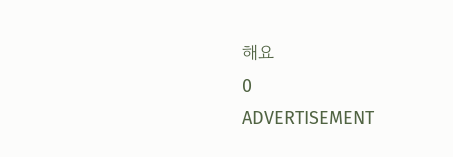해요
0
ADVERTISEMENT